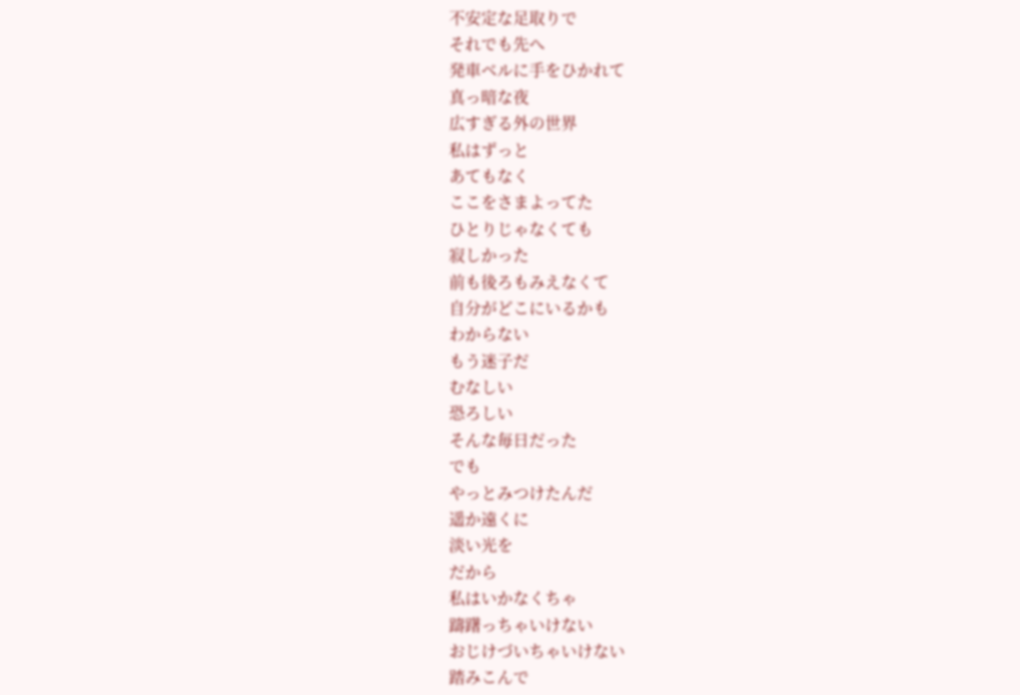不安定な足取りで
それでも先へ
発車ベルに手をひかれて
真っ暗な夜
広すぎる外の世界
私はずっと
あてもなく
ここをさまよってた
ひとりじゃなくても
寂しかった
前も後ろもみえなくて
自分がどこにいるかも
わからない
もう迷子だ
むなしい
恐ろしい
そんな毎日だった
でも
やっとみつけたんだ
遥か遠くに
淡い光を
だから
私はいかなくちゃ
躊躇っちゃいけない
おじけづいちゃいけない
踏みこんで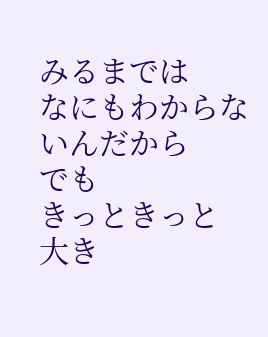みるまでは
なにもわからないんだから
でも
きっときっと
大き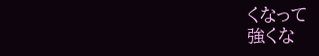くなって
強くな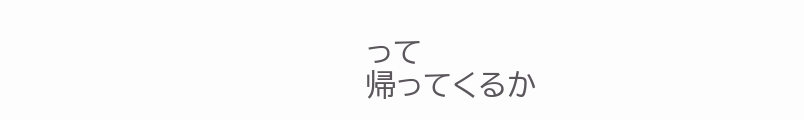って
帰ってくるか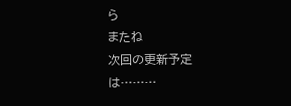ら
またね
次回の更新予定は………